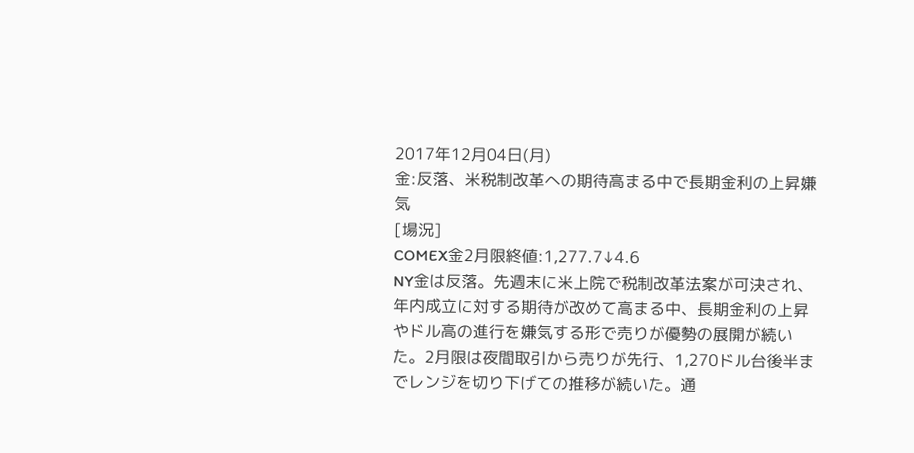2017年12月04日(月)
金:反落、米税制改革への期待高まる中で長期金利の上昇嫌気
[場況]
COMEX金2月限終値:1,277.7↓4.6
NY金は反落。先週末に米上院で税制改革法案が可決され、年内成立に対する期待が改めて高まる中、長期金利の上昇やドル高の進行を嫌気する形で売りが優勢の展開が続いた。2月限は夜間取引から売りが先行、1,270ドル台後半までレンジを切り下げての推移が続いた。通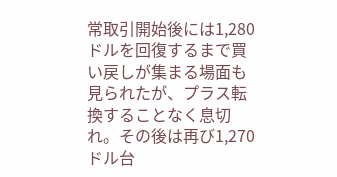常取引開始後には1,280ドルを回復するまで買い戻しが集まる場面も見られたが、プラス転換することなく息切れ。その後は再び1,270ドル台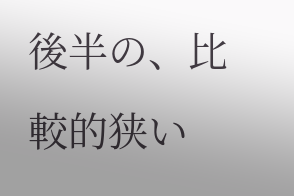後半の、比較的狭い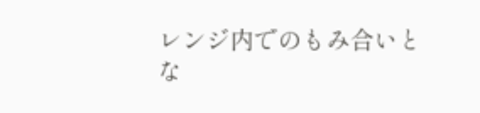レンジ内でのもみ合いとな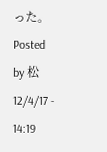った。
Posted by 松 12/4/17 - 14:19